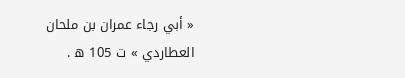« أبي رجاء عمران بن ملحان العطاردي » ت 105 ه .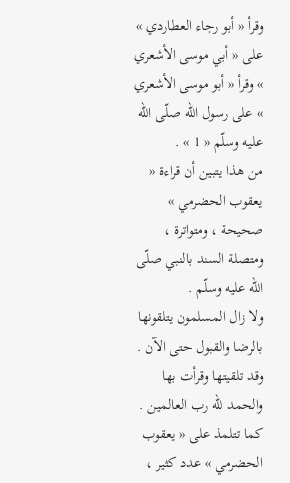وقرأ « أبو رجاء العطاردي » على « أبي موسى الأشعري » وقرأ « أبو موسى الأشعري » على رسول اللّه صلّى اللّه عليه وسلّم « 1 » .
من هذا يتبين أن قراءة « يعقوب الحضرمي » صحيحة ، ومتواترة ، ومتصلة السند بالنبي صلّى اللّه عليه وسلّم .
ولا زال المسلمون يتلقونها بالرضا والقبول حتى الآن .
وقد تلقيتها وقرأت بها والحمد للّه رب العالمين .
كما تتلمذ على « يعقوب الحضرمي » عدد كثير ،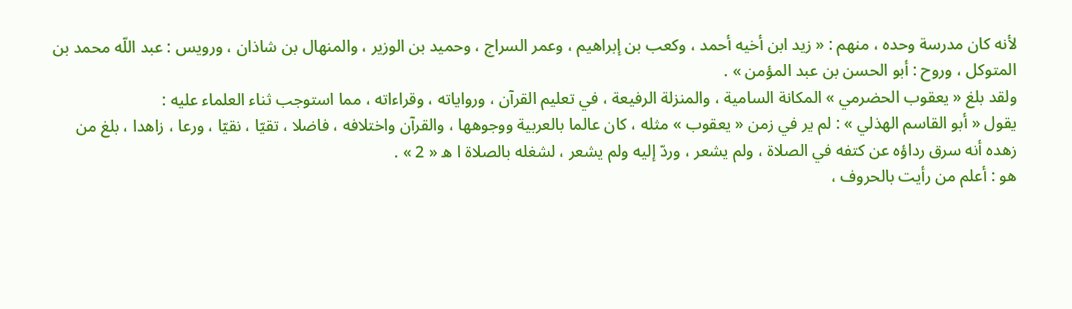لأنه كان مدرسة وحده ، منهم : « زيد ابن أخيه أحمد ، وكعب بن إبراهيم ، وعمر السراج ، وحميد بن الوزير ، والمنهال بن شاذان ، ورويس : عبد اللّه محمد بن المتوكل ، وروح : أبو الحسن بن عبد المؤمن » .
ولقد بلغ « يعقوب الحضرمي » المكانة السامية ، والمنزلة الرفيعة ، في تعليم القرآن ، ورواياته ، وقراءاته ، مما استوجب ثناء العلماء عليه :
يقول « أبو القاسم الهذلي » : لم ير في زمن « يعقوب » مثله ، كان عالما بالعربية ووجوهها ، والقرآن واختلافه ، فاضلا ، تقيّا ، نقيّا ، ورعا ، زاهدا ، بلغ من زهده أنه سرق رداؤه عن كتفه في الصلاة ، ولم يشعر ، وردّ إليه ولم يشعر ، لشغله بالصلاة ا ه « 2 » .
هو : أعلم من رأيت بالحروف ،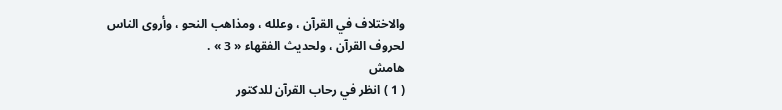والاختلاف في القرآن ، وعلله ، ومذاهب النحو ، وأروى الناس لحروف القرآن ، ولحديث الفقهاء « 3 » .
هامش
( 1 ) انظر في رحاب القرآن للدكتور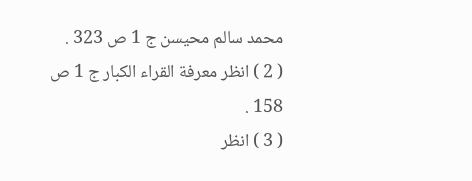محمد سالم محيسن ج 1 ص 323 .
( 2 ) انظر معرفة القراء الكبار ج 1 ص 158 .
( 3 ) انظر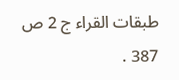طبقات القراء ج 2 ص 387 .